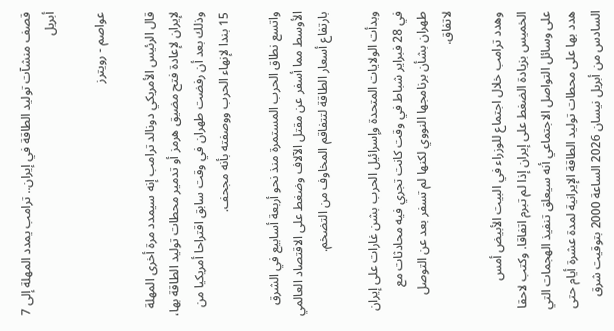قصف منشآت توليد الطاقة في إيران.. ترامب يمدد المهلة إلى 7 أبريل

عواصم - رويترز

قال الرئيس الأمريكي دونالد ترامب إنه سيمدد مرة أخرى المهلة لإيران لإعادة فتح مضيق هرمز أو تدمير محطات توليد الطاقة بها، وذلك بعد أن رفضت طهران في وقت سابق اقتراحا أمريكيا من 15 بندا لإنهاء الحرب ووصفته بأنه مجحف.

واتسع نطاق الحرب المستمرة منذ نحو أربعة أسابيع في الشرق الأوسط مما أسفر عن مقتل الآلاف وضغط على الاقتصاد العالمي بارتفاع أسعار الطاقة لتتفاقم المخاوف من التضخم.

وبدأت الولايات المتحدة وإسرائيل الحرب بشن غارات على إيران في 28 فبراير شباط في وقت كانت تجري فيه محادثات مع طهران بشأن برنامجها النووي لكنها لم تسفر بعد عن التوصل لاتفاق.

وهدد ترامب خلال اجتماع للوزراء في البيت الأبيض أمس الخميس بزيادة الضغط على إيران إذا لم تبرم اتفاقا. وكتب لاحقا على وسائل التواصل الاجتماعي أنه سيعلق تنفيذ الهجمات التي هدد بها على محطات توليد الطاقة الإيرانية لمدة عشرة أيام حتى السادس من أبريل نيسان 2026 الساعة 2000 بتوقيت شرق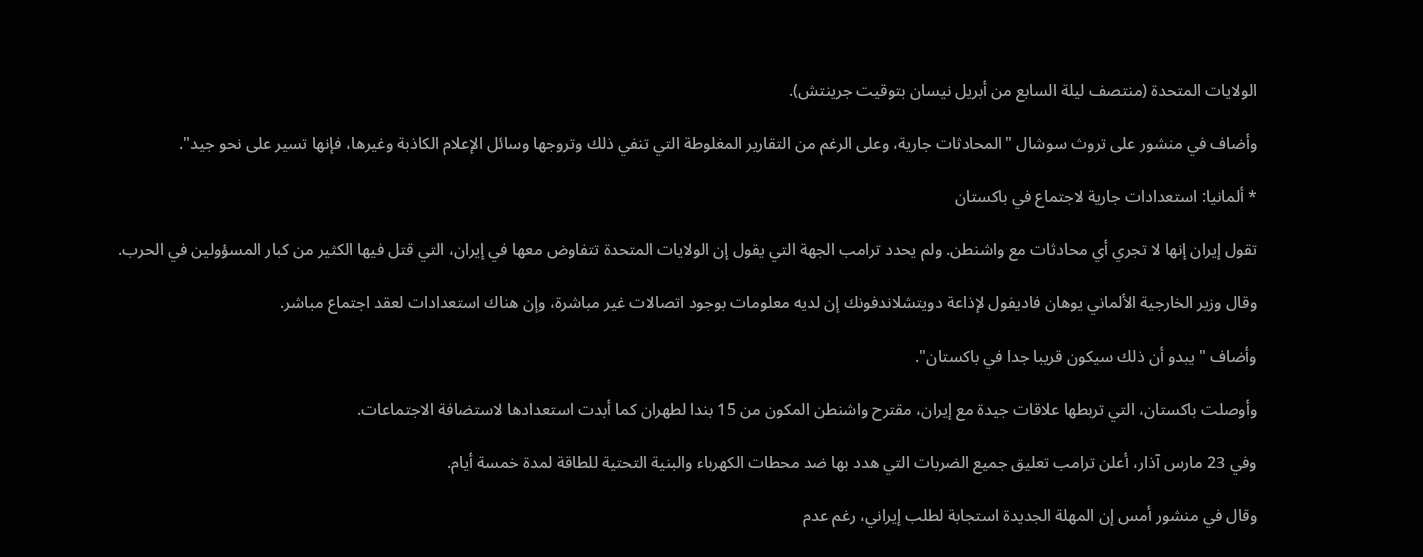الولايات المتحدة (منتصف ليلة السابع من أبريل نيسان بتوقيت جرينتش).

وأضاف في منشور على تروث سوشال "المحادثات جارية، وعلى الرغم من التقارير المغلوطة التي تنفي ذلك وتروجها وسائل الإعلام الكاذبة وغيرها، فإنها تسير على نحو جيد".

* ألمانيا: استعدادات جارية لاجتماع في باكستان

تقول إيران إنها لا تجري أي محادثات مع واشنطن. ولم يحدد ترامب الجهة التي يقول إن الولايات المتحدة تتفاوض معها في إيران، التي قتل فيها الكثير من كبار المسؤولين في الحرب.

وقال وزير الخارجية الألماني يوهان فاديفول لإذاعة دويتشلاندفونك إن لديه معلومات بوجود اتصالات غير مباشرة، وإن هناك استعدادات لعقد اجتماع مباشر.

وأضاف "يبدو أن ذلك سيكون قريبا جدا في باكستان".

وأوصلت باكستان، التي تربطها علاقات جيدة مع إيران، مقترح واشنطن المكون من 15 بندا لطهران كما أبدت استعدادها لاستضافة الاجتماعات.

وفي 23 مارس آذار، أعلن ترامب تعليق جميع الضربات التي هدد بها ضد محطات الكهرباء والبنية التحتية للطاقة لمدة خمسة أيام.

وقال في منشور أمس إن المهلة الجديدة استجابة لطلب إيراني، رغم عدم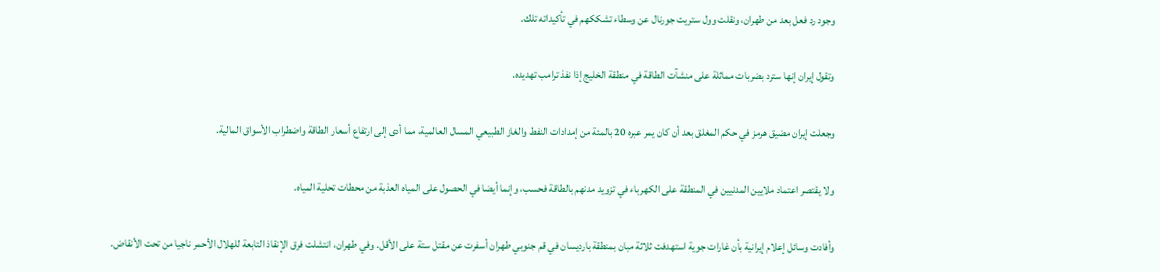وجود رد فعل بعد من طهران، ونقلت وول ستريت جورنال عن وسطاء تشككهم في تأكيداته تلك.

وتقول إيران إنها سترد بضربات مماثلة على منشآت الطاقة في منطقة الخليج إذا نفذ ترامب تهديده.

وجعلت إيران مضيق هرمز في حكم المغلق بعد أن كان يمر عبره 20 بالمئة من إمدادات النفط والغاز الطبيعي المسال العالمية، مما أدى إلى ارتفاع أسعار الطاقة واضطراب الأسواق المالية.

ولا يقتصر اعتماد ملايين المدنيين في المنطقة على الكهرباء في تزويد مدنهم بالطاقة فحسب، وإنما أيضا في الحصول على المياه العذبة من محطات تحلية المياه.

وأفادت وسائل إعلام إيرانية بأن غارات جوية استهدفت ثلاثة مبان بمنطقة بارديسان في قم جنوبي طهران أسفرت عن مقتل ستة على الأقل. وفي طهران، انتشلت فرق الإنقاذ التابعة للهلال الأحمر ناجيا من تحت الأنقاض.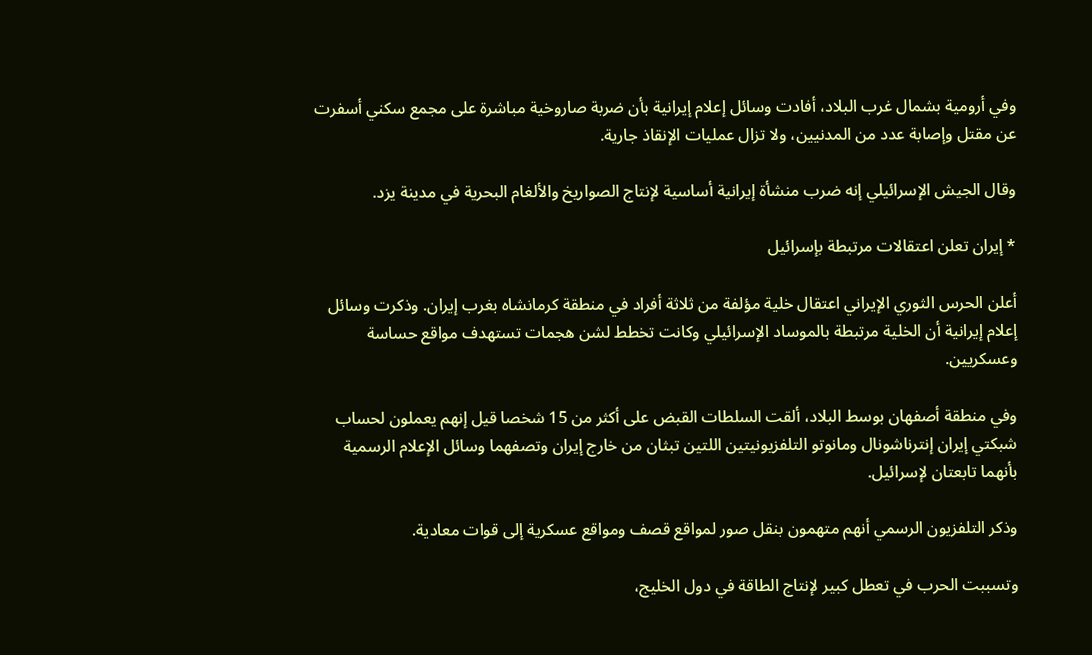وفي أرومية بشمال غرب البلاد، أفادت وسائل إعلام إيرانية بأن ضربة صاروخية مباشرة على مجمع سكني أسفرت عن مقتل وإصابة عدد من المدنيين، ولا تزال عمليات الإنقاذ جارية.

وقال الجيش الإسرائيلي إنه ضرب منشأة إيرانية أساسية لإنتاج الصواريخ والألغام البحرية في مدينة يزد.

* إيران تعلن اعتقالات مرتبطة بإسرائيل

أعلن الحرس الثوري الإيراني اعتقال خلية مؤلفة من ثلاثة أفراد في منطقة كرمانشاه بغرب إيران. وذكرت وسائل إعلام إيرانية أن الخلية مرتبطة بالموساد الإسرائيلي وكانت تخطط لشن هجمات تستهدف مواقع حساسة وعسكريين.

وفي منطقة أصفهان بوسط البلاد، ألقت السلطات القبض على أكثر من 15 شخصا قيل إنهم يعملون لحساب شبكتي إيران إنترناشونال ومانوتو التلفزيونيتين اللتين تبثان من خارج إيران وتصفهما وسائل الإعلام الرسمية بأنهما تابعتان لإسرائيل.

وذكر التلفزيون الرسمي أنهم متهمون بنقل صور لمواقع قصف ومواقع عسكرية إلى قوات معادية.

وتسببت الحرب في تعطل كبير لإنتاج الطاقة في دول الخليج،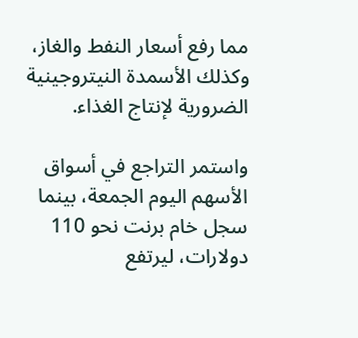مما رفع أسعار النفط والغاز، وكذلك الأسمدة النيتروجينية الضرورية لإنتاج الغذاء.

واستمر التراجع في أسواق الأسهم اليوم الجمعة، بينما سجل خام برنت نحو 110 دولارات، ليرتفع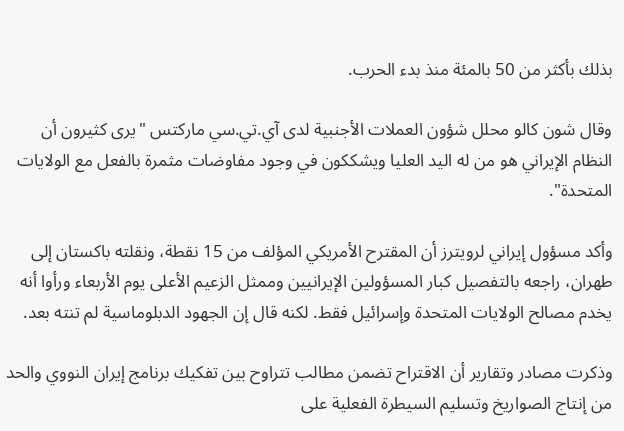بذلك بأكثر من 50 بالمئة منذ بدء الحرب.

وقال شون كالو محلل شؤون العملات الأجنبية لدى آي.تي.سي ماركتس "يرى كثيرون أن النظام الإيراني هو من له اليد العليا ويشككون في وجود مفاوضات مثمرة بالفعل مع الولايات المتحدة".

وأكد مسؤول إيراني لرويترز أن المقترح الأمريكي المؤلف من 15 نقطة، ونقلته باكستان إلى طهران، راجعه بالتفصيل كبار المسؤولين الإيرانيين وممثل الزعيم الأعلى يوم الأربعاء ورأوا أنه يخدم مصالح الولايات المتحدة وإسرائيل فقط. لكنه قال إن الجهود الدبلوماسية لم تنته بعد.

وذكرت مصادر وتقارير أن الاقتراح تضمن مطالب تتراوح بين تفكيك برنامج إيران النووي والحد من إنتاج الصواريخ وتسليم السيطرة الفعلية على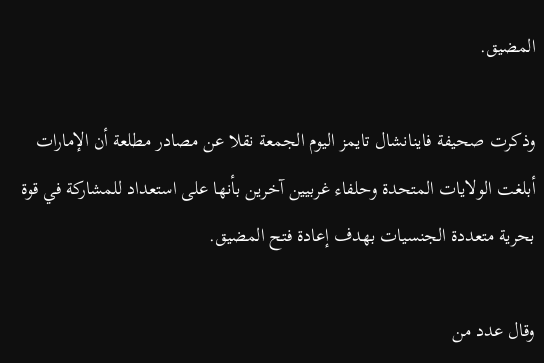المضيق.

وذكرت صحيفة فاينانشال تايمز اليوم الجمعة نقلا عن مصادر مطلعة أن الإمارات أبلغت الولايات المتحدة وحلفاء غربيين آخرين بأنها على استعداد للمشاركة في قوة بحرية متعددة الجنسيات بهدف إعادة فتح المضيق.

وقال عدد من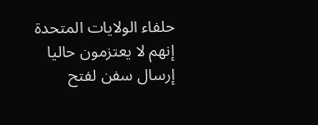حلفاء الولايات المتحدة إنهم لا يعتزمون حاليا إرسال سفن لفتح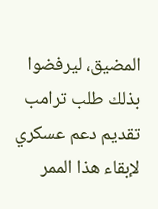المضيق، ليرفضوا بذلك طلب ترامب تقديم دعم عسكري لإبقاء هذا الممر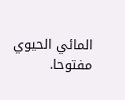المائي الحيوي مفتوحا.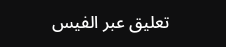تعليق عبر الفيس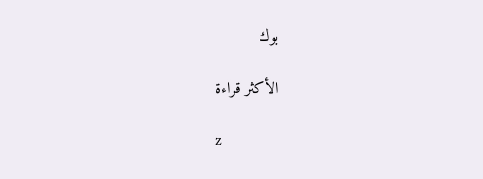بوك

الأكثر قراءة

z